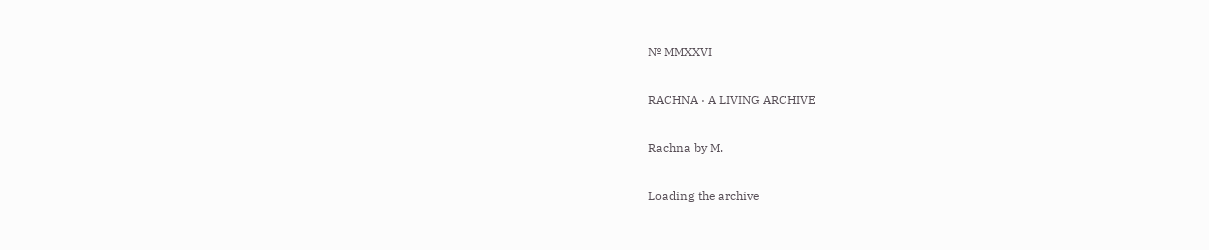№ MMXXVI

RACHNA · A LIVING ARCHIVE

Rachna by M.

Loading the archive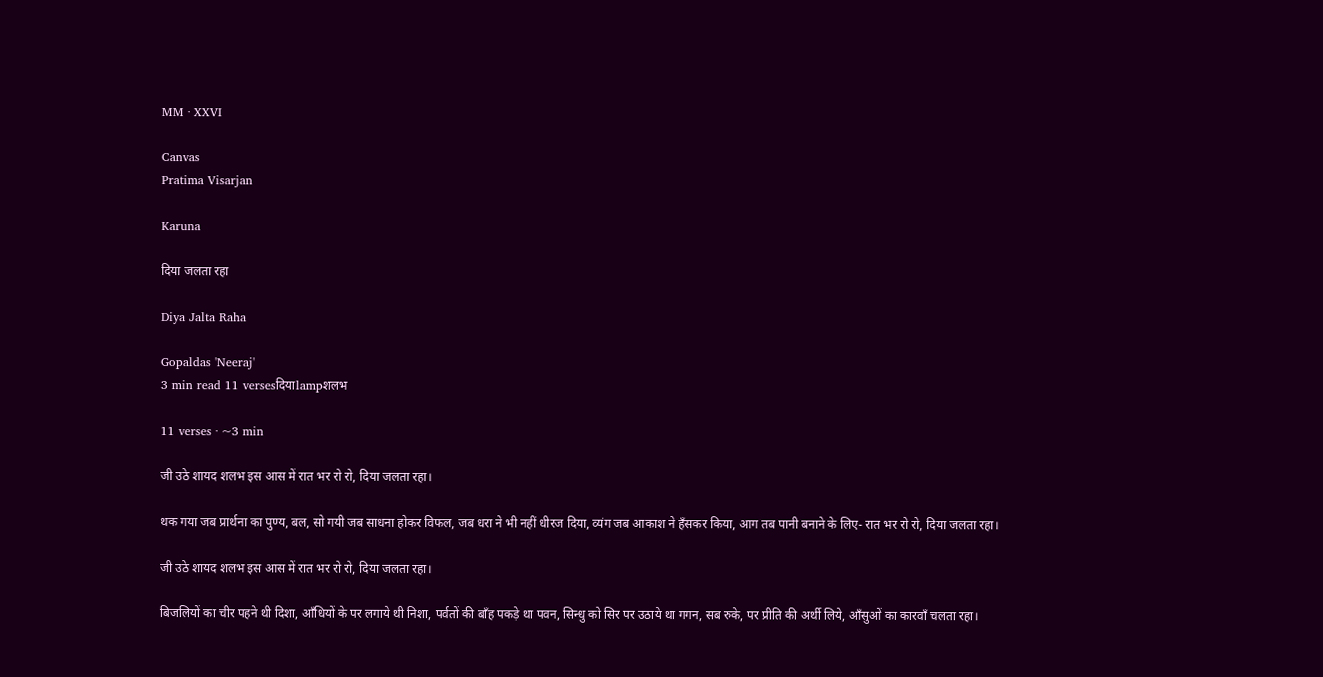MM · XXVI

Canvas
Pratima Visarjan

Karuna

दिया जलता रहा

Diya Jalta Raha

Gopaldas 'Neeraj'
3 min read 11 versesदियाlampशलभ

11 verses · ~3 min

जी उठे शायद शलभ इस आस में रात भर रो रो, दिया जलता रहा।

थक गया जब प्रार्थना का पुण्य, बल, सो गयी जब साधना होकर विफल, जब धरा ने भी नहीं धीरज दिया, व्यंग जब आकाश ने हँसकर किया, आग तब पानी बनाने के लिए- रात भर रो रो, दिया जलता रहा।

जी उठे शायद शलभ इस आस में रात भर रो रो, दिया जलता रहा।

बिजलियों का चीर पहने थी दिशा, आँधियों के पर लगाये थी निशा, पर्वतों की बाँह पकड़े था पवन, सिन्धु को सिर पर उठाये था गगन, सब रुके, पर प्रीति की अर्थी लिये, आँसुओं का कारवाँ चलता रहा।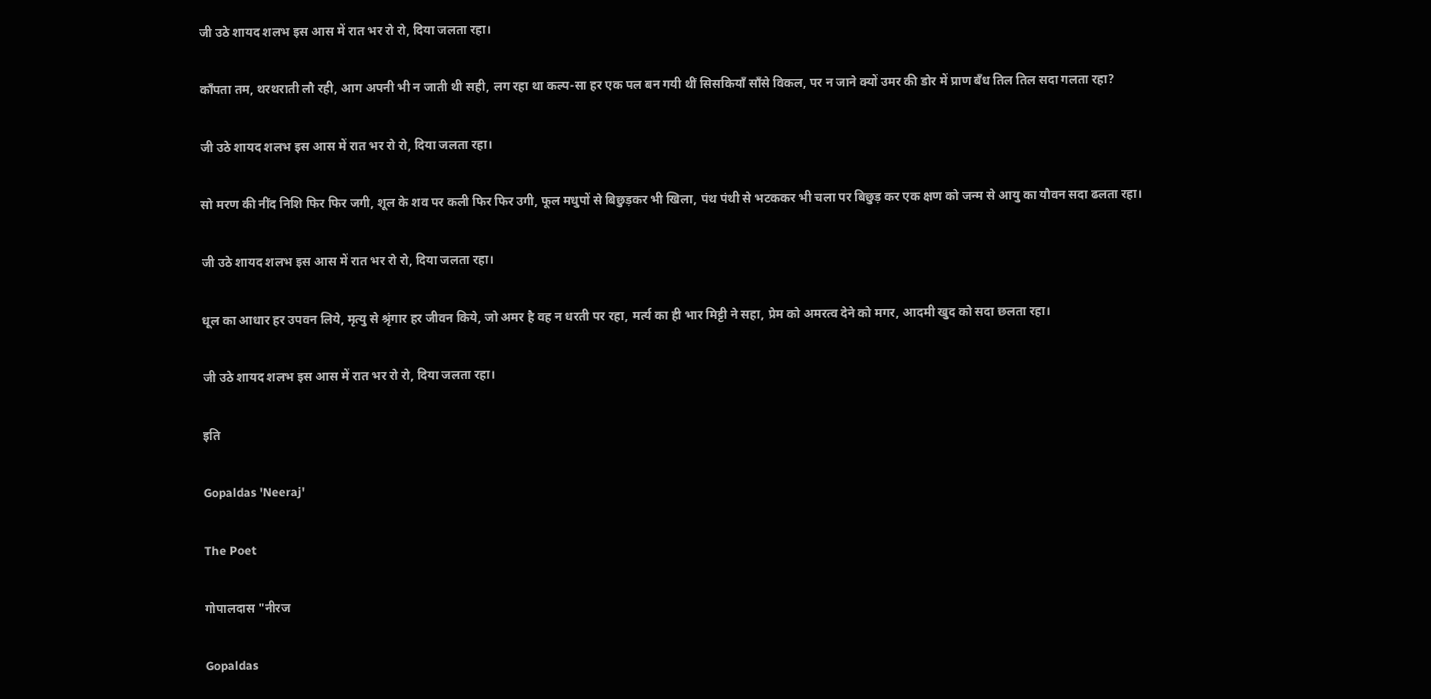जी उठे शायद शलभ इस आस में रात भर रो रो, दिया जलता रहा।

काँपता तम, थरथराती लौ रही, आग अपनी भी न जाती थी सही, लग रहा था कल्प-सा हर एक पल बन गयी थीं सिसकियाँ साँसे विकल, पर न जाने क्यों उमर की डोर में प्राण बँध तिल तिल सदा गलता रहा?

जी उठे शायद शलभ इस आस में रात भर रो रो, दिया जलता रहा।

सो मरण की नींद निशि फिर फिर जगी, शूल के शव पर कली फिर फिर उगी, फूल मधुपों से बिछुड़कर भी खिला, पंथ पंथी से भटककर भी चला पर बिछुड़ कर एक क्षण को जन्म से आयु का यौवन सदा ढलता रहा।

जी उठे शायद शलभ इस आस में रात भर रो रो, दिया जलता रहा।

धूल का आधार हर उपवन लिये, मृत्यु से श्रृंगार हर जीवन किये, जो अमर है वह न धरती पर रहा, मर्त्य का ही भार मिट्टी ने सहा, प्रेम को अमरत्व देने को मगर, आदमी खुद को सदा छलता रहा।

जी उठे शायद शलभ इस आस में रात भर रो रो, दिया जलता रहा।

इति

Gopaldas 'Neeraj'

The Poet

गोपालदास "नीरज

Gopaldas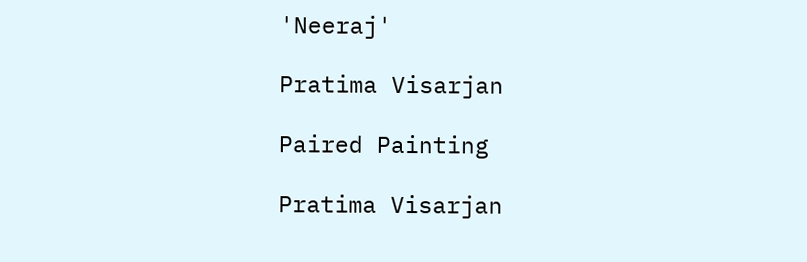'Neeraj'

Pratima Visarjan

Paired Painting

Pratima Visarjan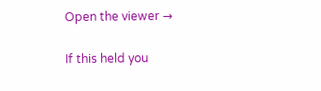Open the viewer →

If this held you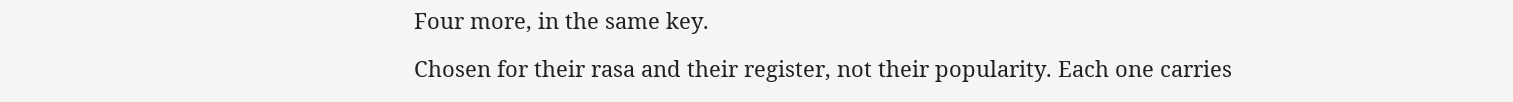Four more, in the same key.

Chosen for their rasa and their register, not their popularity. Each one carries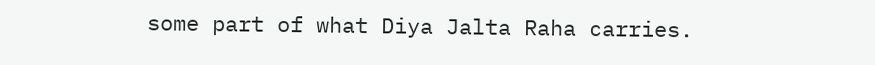some part of what Diya Jalta Raha carries.